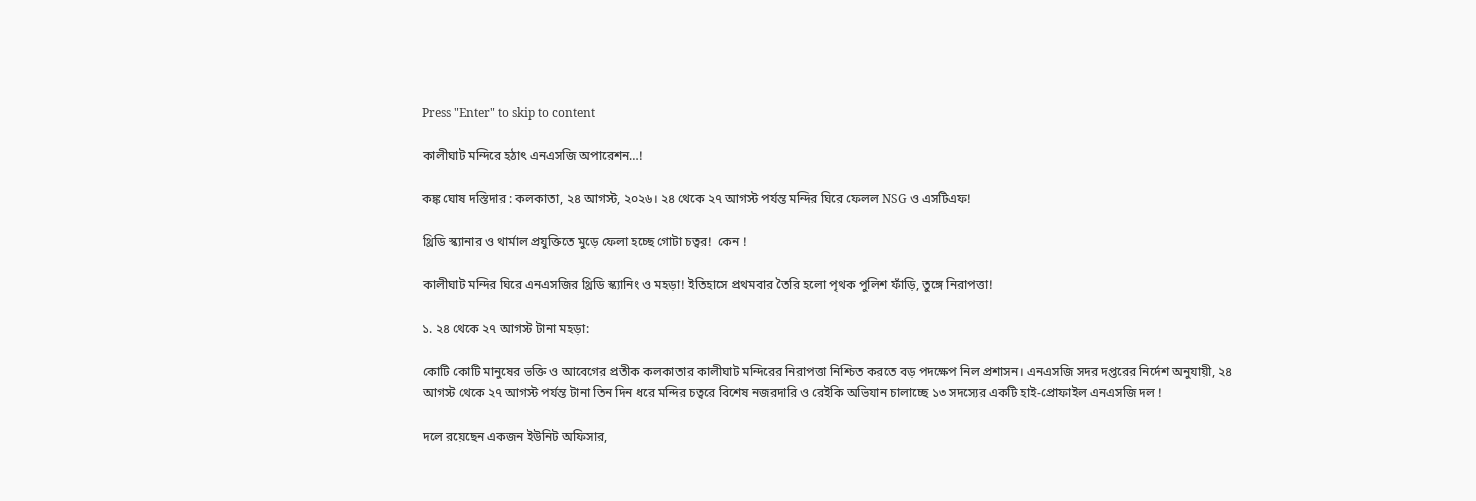Press "Enter" to skip to content

কালীঘাট মন্দিরে হঠাৎ এনএসজি অপারেশন…!

কঙ্ক ঘোষ দস্তিদার : কলকাতা, ২৪ আগস্ট, ২০২৬। ২৪ থেকে ২৭ আগস্ট পর্যন্ত মন্দির ঘিরে ফেলল NSG ও এসটিএফ!

থ্রিডি স্ক্যানার ও থার্মাল প্রযুক্তিতে মুড়ে ফেলা হচ্ছে গোটা চত্বর!  কেন !

কালীঘাট মন্দির ঘিরে এনএসজির থ্রিডি স্ক্যানিং ও মহড়া! ইতিহাসে প্রথমবার তৈরি হলো পৃথক পুলিশ ফাঁড়ি, তুঙ্গে নিরাপত্তা!

১. ২৪ থেকে ২৭ আগস্ট টানা মহড়া:

কোটি কোটি মানুষের ভক্তি ও আবেগের প্রতীক কলকাতার কালীঘাট মন্দিরের নিরাপত্তা নিশ্চিত করতে বড় পদক্ষেপ নিল প্রশাসন। এনএসজি সদর দপ্তরের নির্দেশ অনুযায়ী, ২৪ আগস্ট থেকে ২৭ আগস্ট পর্যন্ত টানা তিন দিন ধরে মন্দির চত্বরে বিশেষ নজরদারি ও রেইকি অভিযান চালাচ্ছে ১৩ সদস্যের একটি হাই-প্রোফাইল এনএসজি দল !

দলে রয়েছেন একজন ইউনিট অফিসার,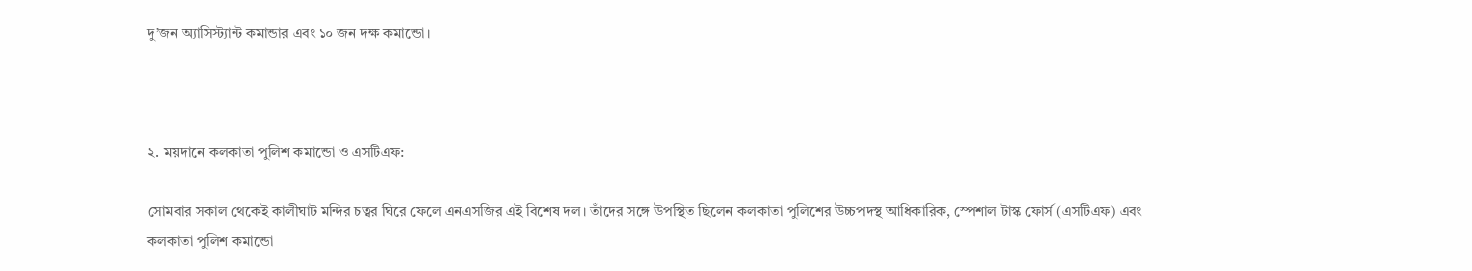দু’জন অ্যাসিস্ট্যান্ট কমান্ডার এবং ১০ জন দক্ষ কমান্ডো।



২. ময়দানে কলকাতা পুলিশ কমান্ডো ও এসটিএফ:

সোমবার সকাল থেকেই কালীঘাট মন্দির চত্বর ঘিরে ফেলে এনএসজির এই বিশেষ দল। তাঁদের সঙ্গে উপস্থিত ছিলেন কলকাতা পুলিশের উচ্চপদস্থ আধিকারিক, স্পেশাল টাস্ক ফোর্স (এসটিএফ) এবং কলকাতা পুলিশ কমান্ডো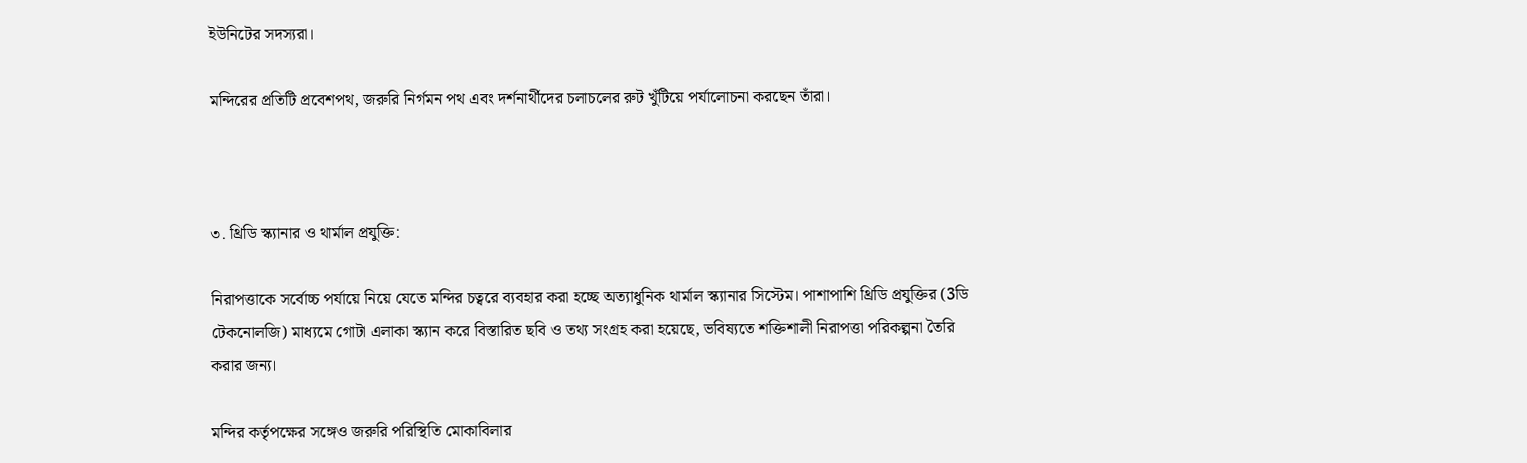ইউনিটের সদস্যরা।

মন্দিরের প্রতিটি প্রবেশপথ, জরুরি নির্গমন পথ এবং দর্শনার্থীদের চলাচলের রুট খুঁটিয়ে পর্যালোচনা করছেন তাঁরা।



৩. থ্রিডি স্ক্যানার ও থার্মাল প্রযুক্তি:

নিরাপত্তাকে সর্বোচ্চ পর্যায়ে নিয়ে যেতে মন্দির চত্বরে ব্যবহার করা হচ্ছে অত্যাধুনিক থার্মাল স্ক্যানার সিস্টেম। পাশাপাশি থ্রিডি প্রযুক্তির (3ডি টেকনোলজি) মাধ্যমে গোটা এলাকা স্ক্যান করে বিস্তারিত ছবি ও তথ্য সংগ্রহ করা হয়েছে, ভবিষ্যতে শক্তিশালী নিরাপত্তা পরিকল্পনা তৈরি করার জন্য।

মন্দির কর্তৃপক্ষের সঙ্গেও জরুরি পরিস্থিতি মোকাবিলার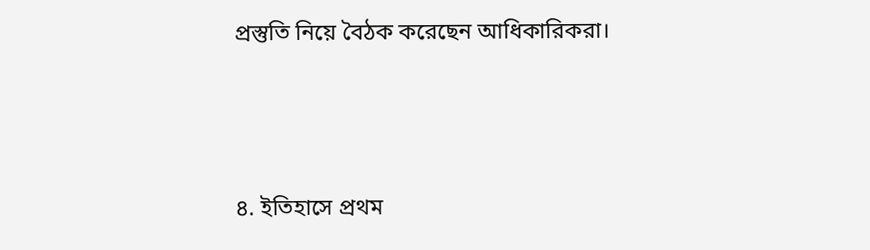প্রস্তুতি নিয়ে বৈঠক করেছেন আধিকারিকরা।



৪. ইতিহাসে প্রথম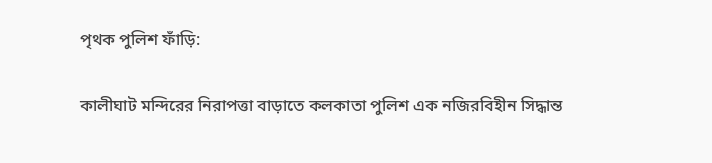পৃথক পুলিশ ফাঁড়ি:

কালীঘাট মন্দিরের নিরাপত্তা বাড়াতে কলকাতা পুলিশ এক নজিরবিহীন সিদ্ধান্ত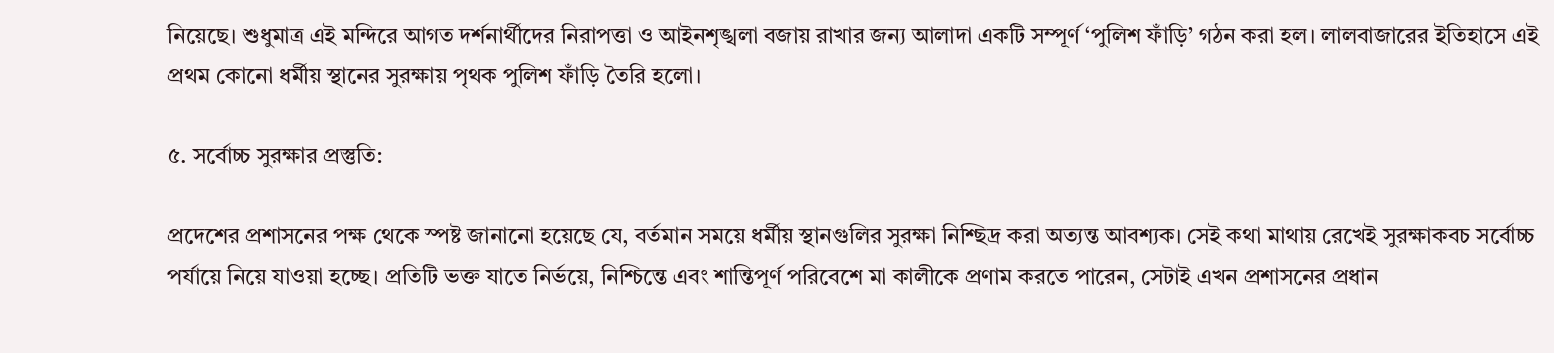নিয়েছে। শুধুমাত্র এই মন্দিরে আগত দর্শনার্থীদের নিরাপত্তা ও আইনশৃঙ্খলা বজায় রাখার জন্য আলাদা একটি সম্পূর্ণ ‘পুলিশ ফাঁড়ি’ গঠন করা হল। লালবাজারের ইতিহাসে এই প্রথম কোনো ধর্মীয় স্থানের সুরক্ষায় পৃথক পুলিশ ফাঁড়ি তৈরি হলো।

৫. সর্বোচ্চ সুরক্ষার প্রস্তুতি:

প্রদেশের প্রশাসনের পক্ষ থেকে স্পষ্ট জানানো হয়েছে যে, বর্তমান সময়ে ধর্মীয় স্থানগুলির সুরক্ষা নিশ্ছিদ্র করা অত্যন্ত আবশ্যক। সেই কথা মাথায় রেখেই সুরক্ষাকবচ সর্বোচ্চ পর্যায়ে নিয়ে যাওয়া হচ্ছে। প্রতিটি ভক্ত যাতে নির্ভয়ে, নিশ্চিন্তে এবং শান্তিপূর্ণ পরিবেশে মা কালীকে প্রণাম করতে পারেন, সেটাই এখন প্রশাসনের প্রধান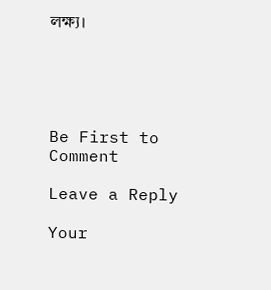লক্ষ্য।





Be First to Comment

Leave a Reply

Your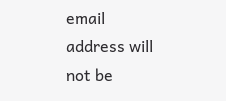email address will not be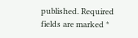published. Required fields are marked *